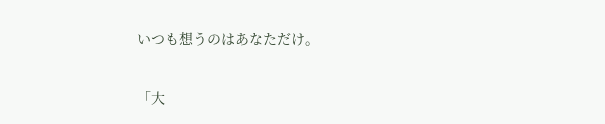いつも想うのはあなただけ。

「大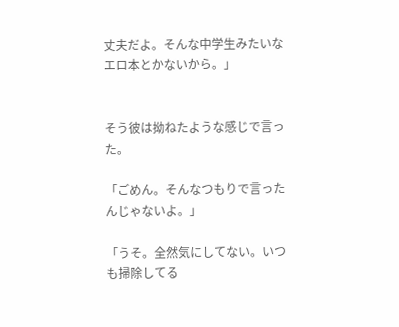丈夫だよ。そんな中学生みたいなエロ本とかないから。」


そう彼は拗ねたような感じで言った。

「ごめん。そんなつもりで言ったんじゃないよ。」

「うそ。全然気にしてない。いつも掃除してる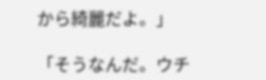から綺麗だよ。」

「そうなんだ。ウチ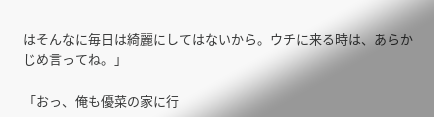はそんなに毎日は綺麗にしてはないから。ウチに来る時は、あらかじめ言ってね。」

「おっ、俺も優菜の家に行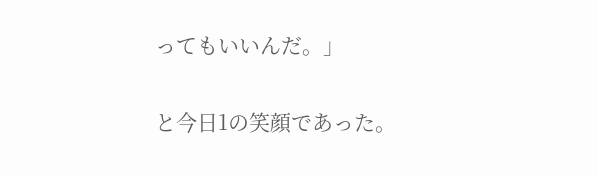ってもいいんだ。」

と今日1の笑顔であった。